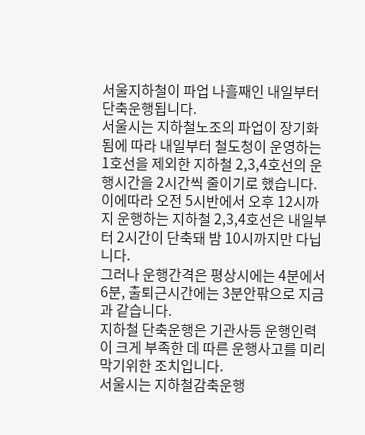서울지하철이 파업 나흘째인 내일부터 단축운행됩니다.
서울시는 지하철노조의 파업이 장기화됨에 따라 내일부터 철도청이 운영하는 1호선을 제외한 지하철 2,3,4호선의 운행시간을 2시간씩 줄이기로 했습니다.
이에따라 오전 5시반에서 오후 12시까지 운행하는 지하철 2,3,4호선은 내일부터 2시간이 단축돼 밤 10시까지만 다닙니다.
그러나 운행간격은 평상시에는 4분에서 6분, 출퇴근시간에는 3분안팎으로 지금과 같습니다.
지하철 단축운행은 기관사등 운행인력이 크게 부족한 데 따른 운행사고를 미리 막기위한 조치입니다.
서울시는 지하철감축운행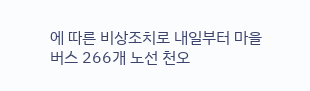에 따른 비상조치로 내일부터 마을버스 266개 노선 천오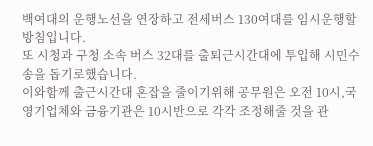백여대의 운행노선을 연장하고 전세버스 130여대를 임시운행할 방침입니다.
또 시청과 구청 소속 버스 32대를 출퇴근시간대에 투입해 시민수송을 돕기로했습니다.
이와함께 출근시간대 혼잡을 줄이기위해 공무원은 오전 10시,국영기업체와 금융기관은 10시반으로 각각 조정해줄 것을 관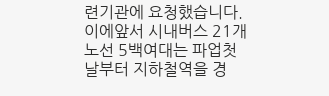련기관에 요청했습니다.
이에앞서 시내버스 21개노선 5백여대는 파업첫날부터 지하철역을 경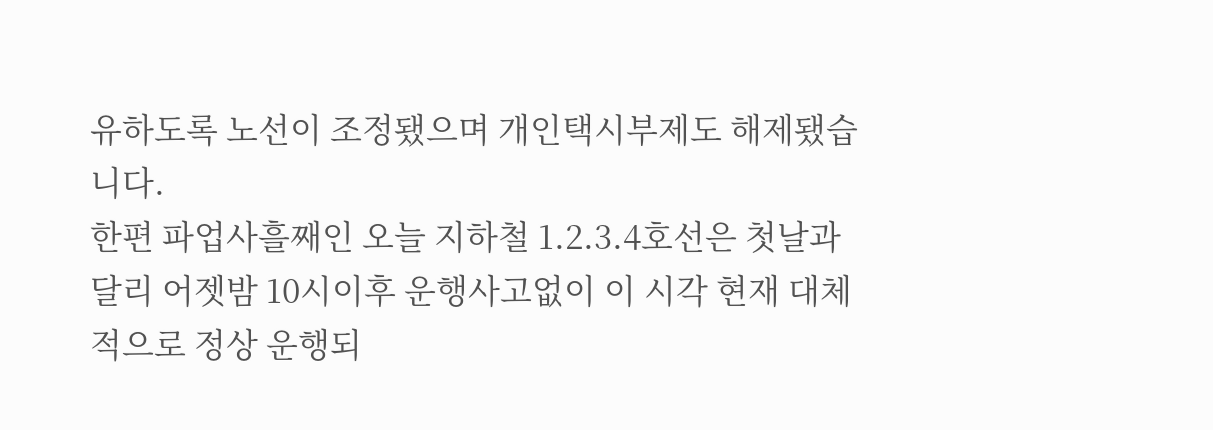유하도록 노선이 조정됐으며 개인택시부제도 해제됐습니다.
한편 파업사흘째인 오늘 지하철 1.2.3.4호선은 첫날과 달리 어젯밤 10시이후 운행사고없이 이 시각 현재 대체적으로 정상 운행되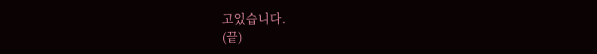고있습니다.
(끝)